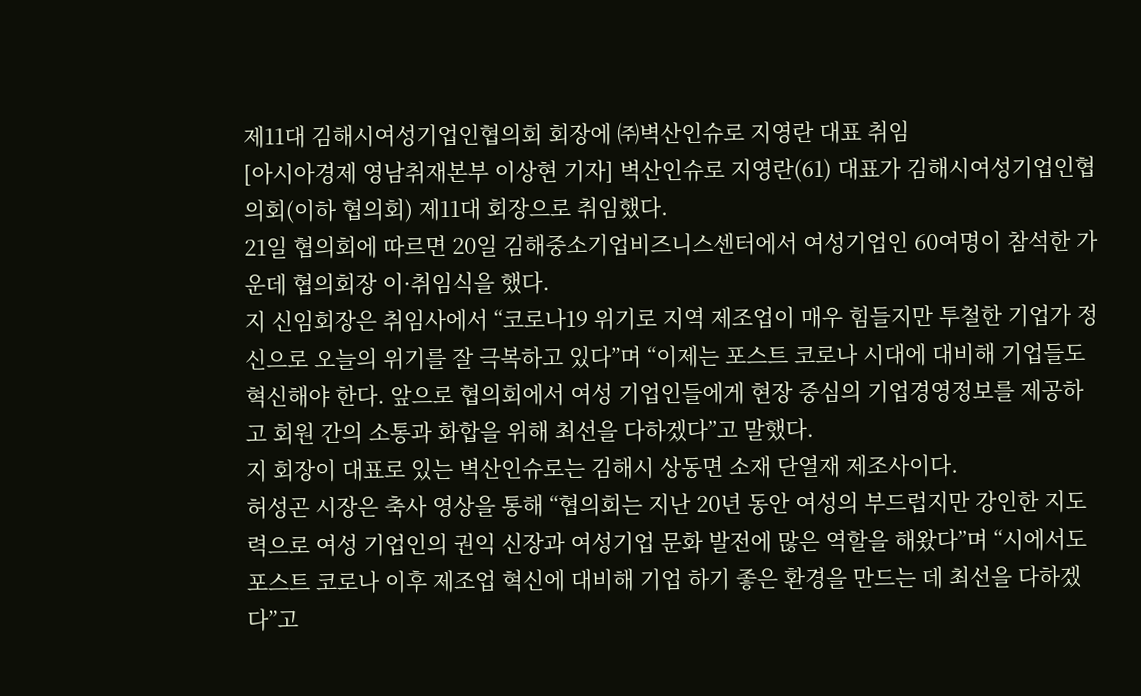제11대 김해시여성기업인협의회 회장에 ㈜벽산인슈로 지영란 대표 취임
[아시아경제 영남취재본부 이상현 기자] 벽산인슈로 지영란(61) 대표가 김해시여성기업인협의회(이하 협의회) 제11대 회장으로 취임했다.
21일 협의회에 따르면 20일 김해중소기업비즈니스센터에서 여성기업인 60여명이 참석한 가운데 협의회장 이·취임식을 했다.
지 신임회장은 취임사에서 “코로나19 위기로 지역 제조업이 매우 힘들지만 투철한 기업가 정신으로 오늘의 위기를 잘 극복하고 있다”며 “이제는 포스트 코로나 시대에 대비해 기업들도 혁신해야 한다. 앞으로 협의회에서 여성 기업인들에게 현장 중심의 기업경영정보를 제공하고 회원 간의 소통과 화합을 위해 최선을 다하겠다”고 말했다.
지 회장이 대표로 있는 벽산인슈로는 김해시 상동면 소재 단열재 제조사이다.
허성곤 시장은 축사 영상을 통해 “협의회는 지난 20년 동안 여성의 부드럽지만 강인한 지도력으로 여성 기업인의 권익 신장과 여성기업 문화 발전에 많은 역할을 해왔다”며 “시에서도 포스트 코로나 이후 제조업 혁신에 대비해 기업 하기 좋은 환경을 만드는 데 최선을 다하겠다”고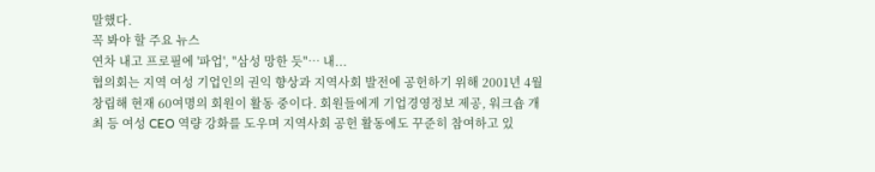말했다.
꼭 봐야 할 주요 뉴스
연차 내고 프로필에 '파업', "삼성 망한 듯"… 내...
협의회는 지역 여성 기업인의 권익 향상과 지역사회 발전에 공헌하기 위해 2001년 4월 창립해 현재 60여명의 회원이 활동 중이다. 회원들에게 기업경영정보 제공, 워크숍 개최 등 여성 CEO 역량 강화를 도우며 지역사회 공헌 활동에도 꾸준히 참여하고 있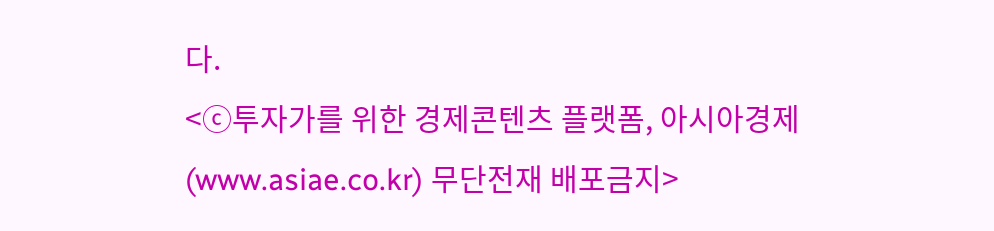다.
<ⓒ투자가를 위한 경제콘텐츠 플랫폼, 아시아경제(www.asiae.co.kr) 무단전재 배포금지>